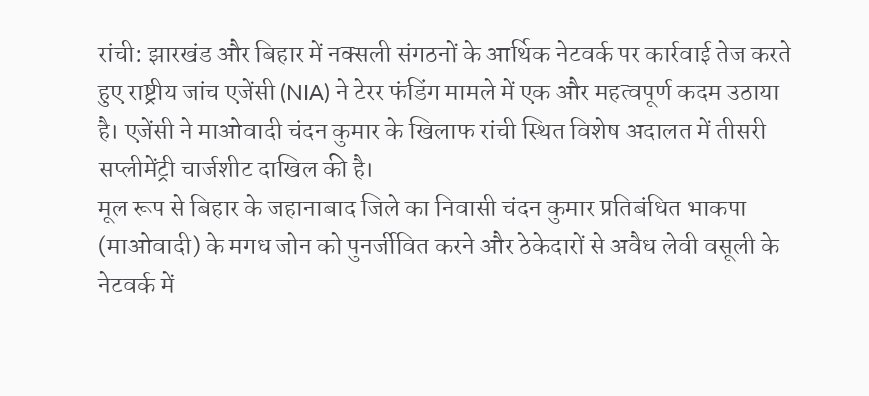रांची: झारखंड और बिहार में नक्सली संगठनों के आर्थिक नेटवर्क पर कार्रवाई तेज करते हुए राष्ट्रीय जांच एजेंसी (NIA) ने टेरर फंडिंग मामले में एक और महत्वपूर्ण कदम उठाया है। एजेंसी ने माओवादी चंदन कुमार के खिलाफ रांची स्थित विशेष अदालत में तीसरी सप्लीमेंट्री चार्जशीट दाखिल की है।
मूल रूप से बिहार के जहानाबाद जिले का निवासी चंदन कुमार प्रतिबंधित भाकपा (माओवादी) के मगध जोन को पुनर्जीवित करने और ठेकेदारों से अवैध लेवी वसूली के नेटवर्क में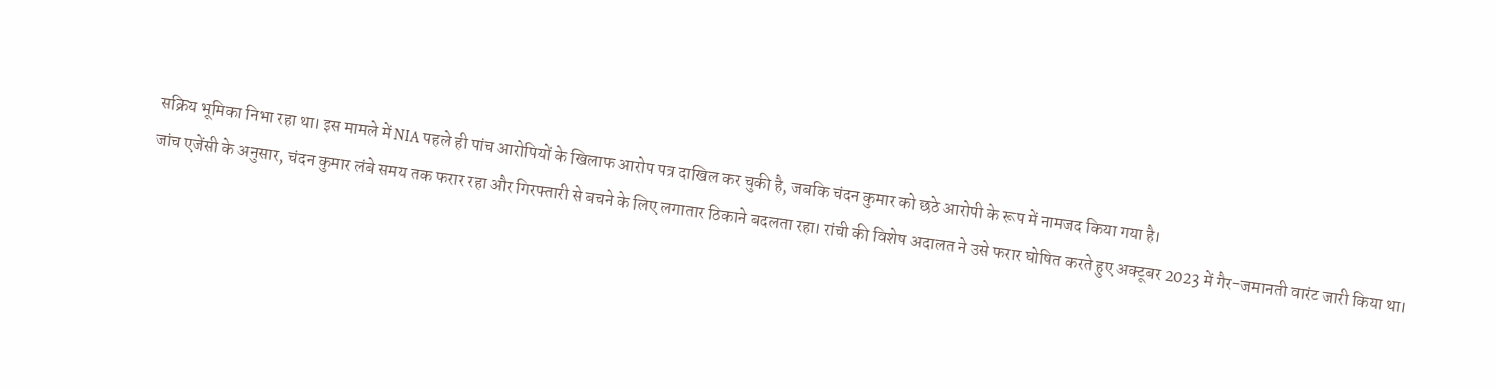सक्रिय भूमिका निभा रहा था। इस मामले में NIA पहले ही पांच आरोपियों के खिलाफ आरोप पत्र दाखिल कर चुकी है, जबकि चंदन कुमार को छठे आरोपी के रूप में नामजद किया गया है।
जांच एजेंसी के अनुसार, चंदन कुमार लंबे समय तक फरार रहा और गिरफ्तारी से बचने के लिए लगातार ठिकाने बदलता रहा। रांची की विशेष अदालत ने उसे फरार घोषित करते हुए अक्टूबर 2023 में गैर-जमानती वारंट जारी किया था।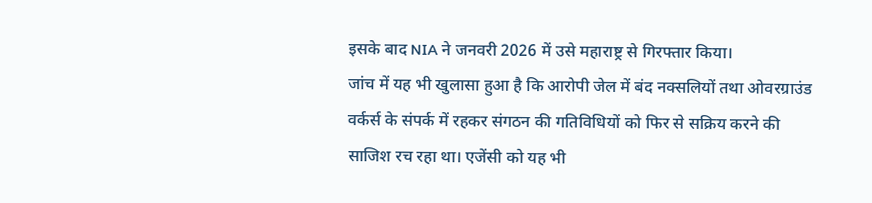इसके बाद NIA ने जनवरी 2026 में उसे महाराष्ट्र से गिरफ्तार किया।
जांच में यह भी खुलासा हुआ है कि आरोपी जेल में बंद नक्सलियों तथा ओवरग्राउंड वर्कर्स के संपर्क में रहकर संगठन की गतिविधियों को फिर से सक्रिय करने की साजिश रच रहा था। एजेंसी को यह भी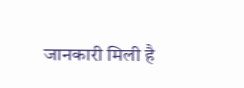जानकारी मिली है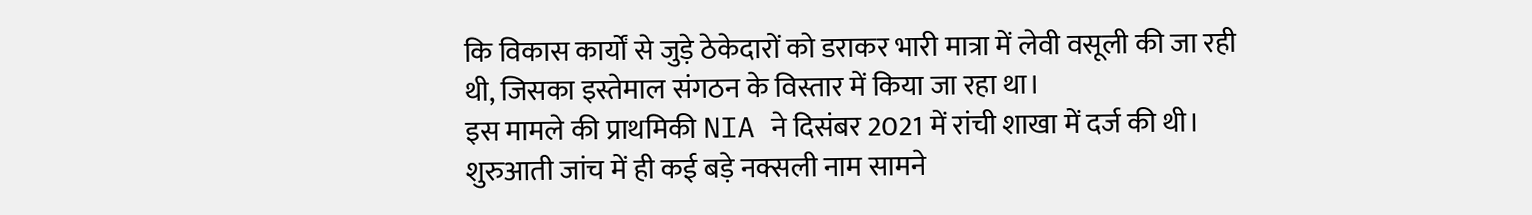कि विकास कार्यों से जुड़े ठेकेदारों को डराकर भारी मात्रा में लेवी वसूली की जा रही थी, जिसका इस्तेमाल संगठन के विस्तार में किया जा रहा था।
इस मामले की प्राथमिकी NIA ने दिसंबर 2021 में रांची शाखा में दर्ज की थी। शुरुआती जांच में ही कई बड़े नक्सली नाम सामने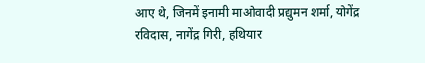आए थे, जिनमें इनामी माओवादी प्रद्युमन शर्मा, योगेंद्र रविदास, नागेंद्र गिरी, हथियार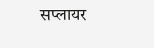सप्लायर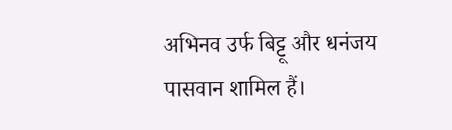अभिनव उर्फ बिट्टू और धनंजय पासवान शामिल हैं।